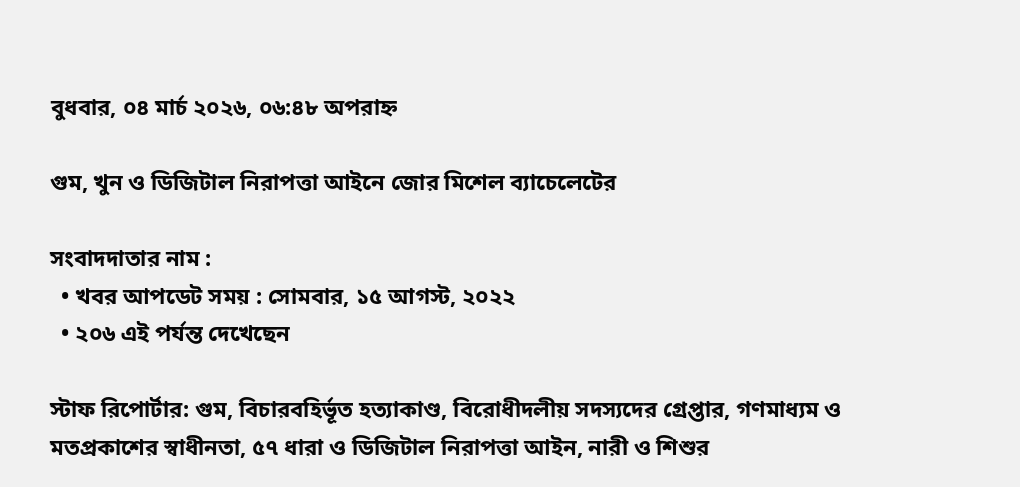বুধবার, ০৪ মার্চ ২০২৬, ০৬:৪৮ অপরাহ্ন

গুম, খুন ও ডিজিটাল নিরাপত্তা আইনে জোর মিশেল ব্যাচেলেটের

সংবাদদাতার নাম :
  • খবর আপডেট সময় : সোমবার, ১৫ আগস্ট, ২০২২
  • ২০৬ এই পর্যন্ত দেখেছেন

স্টাফ রিপোর্টার: গুম, বিচারবহির্ভূত হত্যাকাণ্ড, বিরোধীদলীয় সদস্যদের গ্রেপ্তার, গণমাধ্যম ও মতপ্রকাশের স্বাধীনতা, ৫৭ ধারা ও ডিজিটাল নিরাপত্তা আইন, নারী ও শিশুর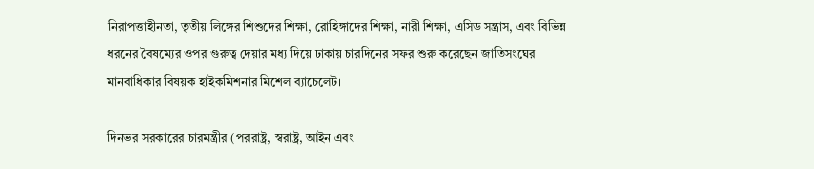নিরাপত্তাহীনতা, তৃতীয় লিঙ্গের শিশুদের শিক্ষা, রোহিঙ্গাদের শিক্ষা, নারী শিক্ষা, এসিড সন্ত্রাস, এবং বিভিন্ন ধরনের বৈষম্যের ওপর গুরুত্ব দেয়ার মধ্য দিয়ে ঢাকায় চারদিনের সফর শুরু করেছেন জাতিসংঘের মানবাধিকার বিষয়ক হাইকমিশনার মিশেল ব্যাচেলেট।

দিনভর সরকারের চারমন্ত্রীর (পররাষ্ট্র, স্বরাষ্ট্র, আইন এবং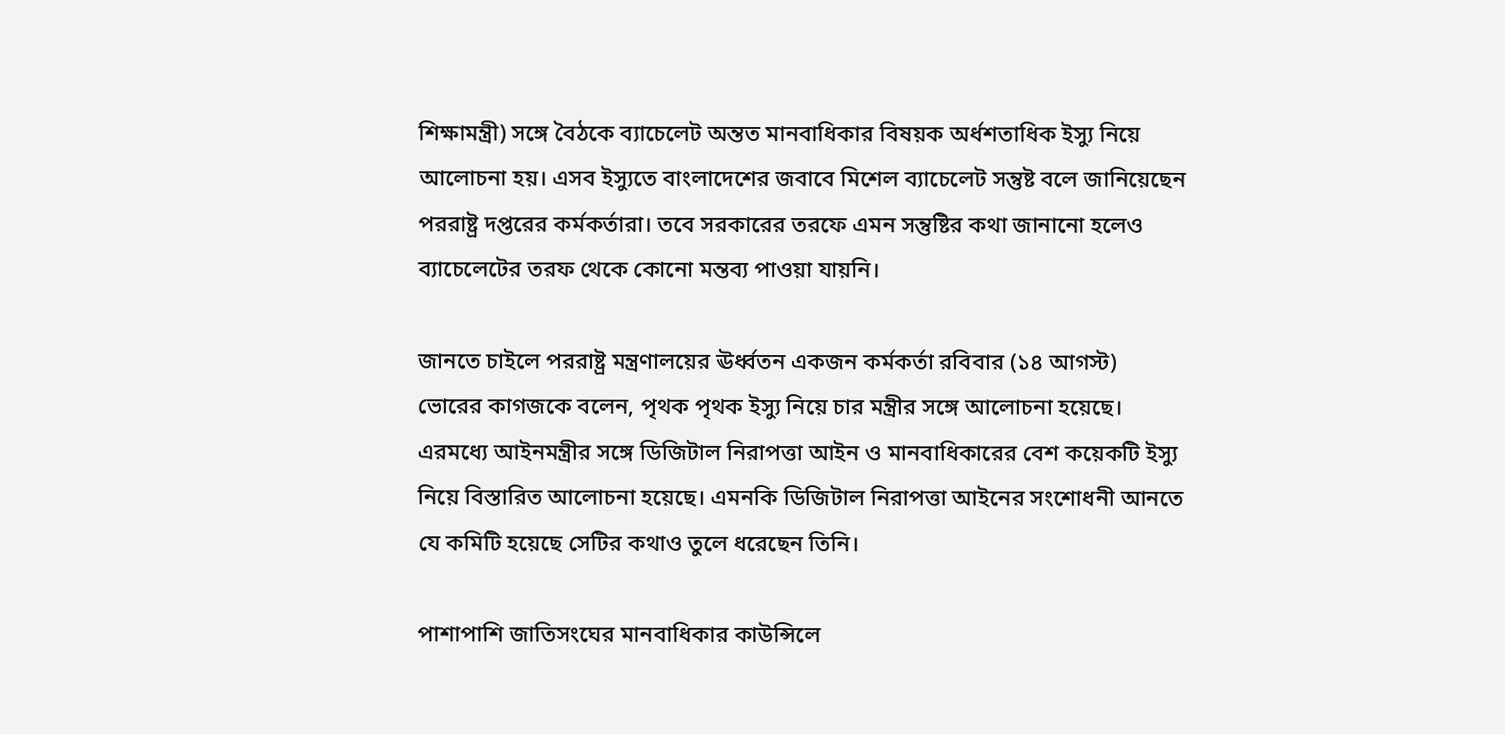শিক্ষামন্ত্রী) সঙ্গে বৈঠকে ব্যাচেলেট অন্তত মানবাধিকার বিষয়ক অর্ধশতাধিক ইস্যু নিয়ে আলোচনা হয়। এসব ইস্যুতে বাংলাদেশের জবাবে মিশেল ব্যাচেলেট সন্তুষ্ট বলে জানিয়েছেন পররাষ্ট্র দপ্তরের কর্মকর্তারা। তবে সরকারের তরফে এমন সন্তুষ্টির কথা জানানো হলেও ব্যাচেলেটের তরফ থেকে কোনো মন্তব্য পাওয়া যায়নি।

জানতে চাইলে পররাষ্ট্র মন্ত্রণালয়ের ঊর্ধ্বতন একজন কর্মকর্তা রবিবার (১৪ আগস্ট) ভোরের কাগজকে বলেন, পৃথক পৃথক ইস্যু নিয়ে চার মন্ত্রীর সঙ্গে আলোচনা হয়েছে। এরমধ্যে আইনমন্ত্রীর সঙ্গে ডিজিটাল নিরাপত্তা আইন ও মানবাধিকারের বেশ কয়েকটি ইস্যু নিয়ে বিস্তারিত আলোচনা হয়েছে। এমনকি ডিজিটাল নিরাপত্তা আইনের সংশোধনী আনতে যে কমিটি হয়েছে সেটির কথাও তুলে ধরেছেন তিনি।

পাশাপাশি জাতিসংঘের মানবাধিকার কাউন্সিলে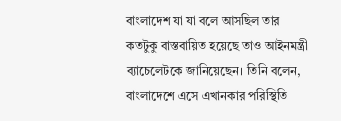বাংলাদেশ যা যা বলে আসছিল তার কতটুকু বাস্তবায়িত হয়েছে তাও আইনমন্ত্রী ব্যাচেলেটকে জানিয়েছেন। তিনি বলেন, বাংলাদেশে এসে এখানকার পরিস্থিতি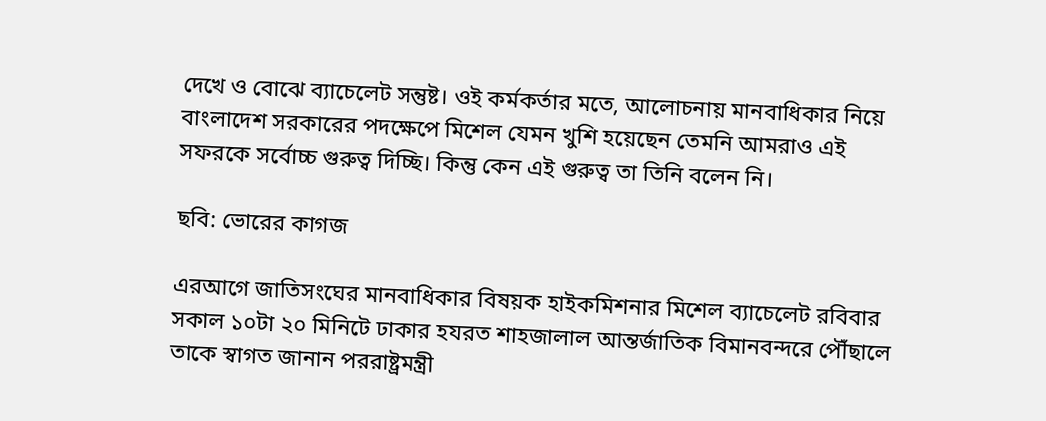দেখে ও বোঝে ব্যাচেলেট সন্তুষ্ট। ওই কর্মকর্তার মতে, আলোচনায় মানবাধিকার নিয়ে বাংলাদেশ সরকারের পদক্ষেপে মিশেল যেমন খুশি হয়েছেন তেমনি আমরাও এই সফরকে সর্বোচ্চ গুরুত্ব দিচ্ছি। কিন্তু কেন এই গুরুত্ব তা তিনি বলেন নি।

ছবি: ভোরের কাগজ

এরআগে জাতিসংঘের মানবাধিকার বিষয়ক হাইকমিশনার মিশেল ব্যাচেলেট রবিবার সকাল ১০টা ২০ মিনিটে ঢাকার হযরত শাহজালাল আন্তর্জাতিক বিমানবন্দরে পৌঁছালে তাকে স্বাগত জানান পররাষ্ট্রমন্ত্রী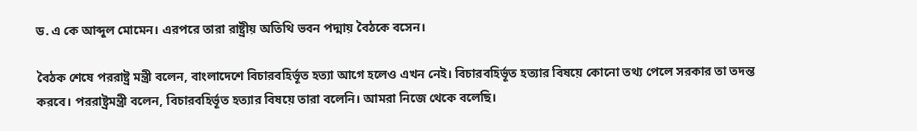ড. এ কে আব্দুল মোমেন। এরপরে তারা রাষ্ট্রীয় অতিথি ভবন পদ্মায় বৈঠকে বসেন।

বৈঠক শেষে পররাষ্ট্র মন্ত্রী বলেন, বাংলাদেশে বিচারবহির্ভূত হত্যা আগে হলেও এখন নেই। বিচারবহির্ভূত হত্যার বিষয়ে কোনো তথ্য পেলে সরকার তা তদন্ত করবে। পররাষ্ট্রমন্ত্রী বলেন, বিচারবহির্ভূত হত্যার বিষয়ে তারা বলেনি। আমরা নিজে থেকে বলেছি।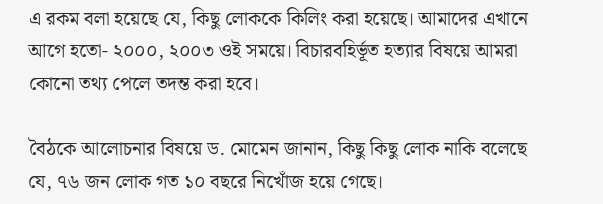এ রকম বলা হয়েছে যে, কিছু লোককে কিলিং করা হয়েছে। আমাদের এখানে আগে হতো- ২০০০, ২০০৩ ওই সময়ে। বিচারবহির্ভূত হত্যার বিষয়ে আমরা কোনো তথ্য পেলে তদন্ত করা হবে।

বৈঠকে আলোচনার বিষয়ে ড. মোমেন জানান, কিছু কিছু লোক নাকি বলেছে যে, ৭৬ জন লোক গত ১০ বছরে নিখোঁজ হয়ে গেছে।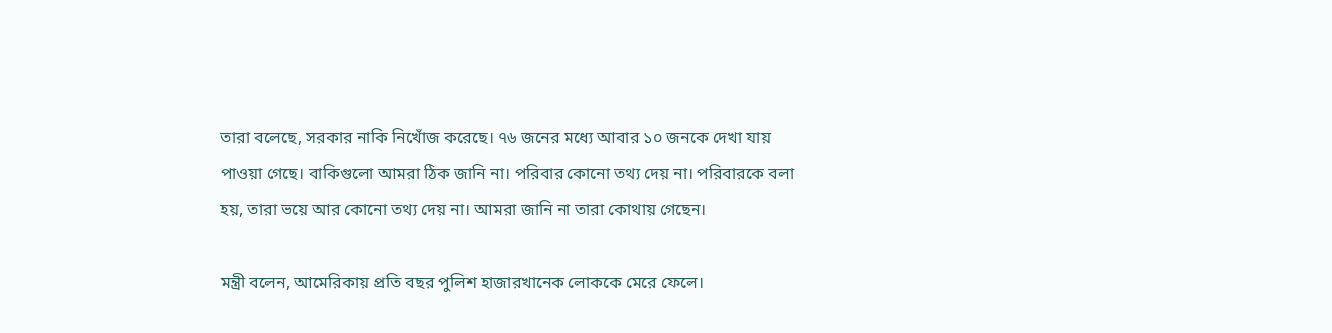তারা বলেছে, সরকার নাকি নিখোঁজ করেছে। ৭৬ জনের মধ্যে আবার ১০ জনকে দেখা যায় পাওয়া গেছে। বাকিগুলো আমরা ঠিক জানি না। পরিবার কোনো তথ্য দেয় না। পরিবারকে বলা হয়, তারা ভয়ে আর কোনো তথ্য দেয় না। আমরা জানি না তারা কোথায় গেছেন।

মন্ত্রী বলেন, আমেরিকায় প্রতি বছর পুলিশ হাজারখানেক লোককে মেরে ফেলে।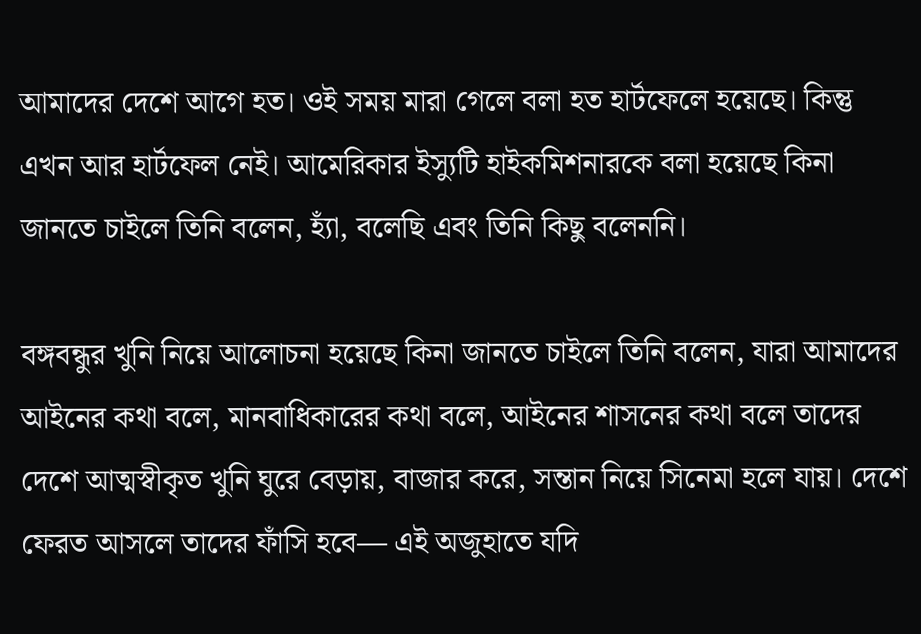আমাদের দেশে আগে হত। ওই সময় মারা গেলে বলা হত হার্টফেলে হয়েছে। কিন্তু এখন আর হার্টফেল নেই। আমেরিকার ইস্যুটি হাইকমিশনারকে বলা হয়েছে কিনা জানতে চাইলে তিনি বলেন, হ্যাঁ, বলেছি এবং তিনি কিছু বলেননি।

বঙ্গবন্ধুর খুনি নিয়ে আলোচনা হয়েছে কিনা জানতে চাইলে তিনি বলেন, যারা আমাদের আইনের কথা বলে, মানবাধিকারের কথা বলে, আইনের শাসনের কথা বলে তাদের দেশে আত্মস্বীকৃত খুনি ঘুরে বেড়ায়, বাজার করে, সন্তান নিয়ে সিনেমা হলে যায়। দেশে ফেরত আসলে তাদের ফাঁসি হবে— এই অজুহাতে যদি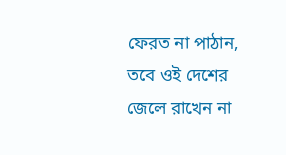ফেরত না পাঠান, তবে ওই দেশের জেলে রাখেন না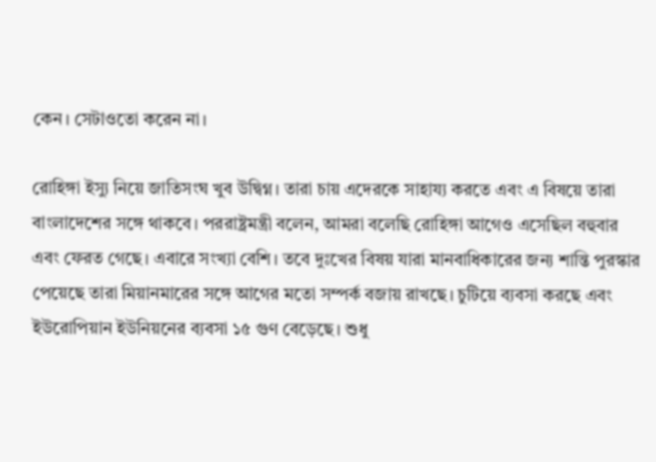কেন। সেটাওতো করেন না।

রোহিঙ্গা ইস্যু নিয়ে জাতিসংঘ খুব উদ্বিগ্ন। তারা চায় এদেরকে সাহায্য করতে এবং এ বিষয়ে তারা বাংলাদেশের সঙ্গে থাকবে। পররাষ্ট্রমন্ত্রী বলেন, আমরা বলেছি রোহিঙ্গা আগেও এসেছিল বহুবার এবং ফেরত গেছে। এবারে সংখ্যা বেশি। তবে দুঃখের বিষয় যারা মানবাধিকারের জন্য শান্তি পুরস্কার পেয়েছে তারা মিয়ানমারের সঙ্গে আগের মতো সম্পর্ক বজায় রাখছে। চুটিয়ে ব্যবসা করছে এবং ইউরোপিয়ান ইউনিয়নের ব্যবসা ১৫ গুণ বেড়েছে। শুধু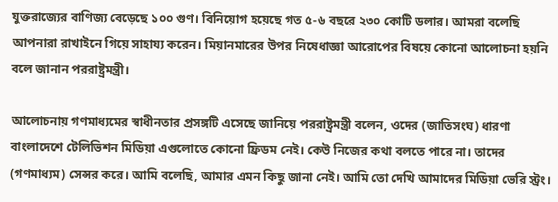যুক্তরাজ্যের বাণিজ্য বেড়েছে ১০০ গুণ। বিনিয়োগ হয়েছে গত ৫-৬ বছরে ২৩০ কোটি ডলার। আমরা বলেছি আপনারা রাখাইনে গিয়ে সাহায্য করেন। মিয়ানমারের উপর নিষেধাজ্ঞা আরোপের বিষয়ে কোনো আলোচনা হয়নি বলে জানান পররাষ্ট্রমন্ত্রী।

আলোচনায় গণমাধ্যমের স্বাধীনতার প্রসঙ্গটি এসেছে জানিয়ে পররাষ্ট্রমন্ত্রী বলেন, ওদের (জাতিসংঘ) ধারণা বাংলাদেশে টেলিভিশন মিডিয়া এগুলোতে কোনো ফ্রিডম নেই। কেউ নিজের কথা বলতে পারে না। তাদের (গণমাধ্যম) সেন্সর করে। আমি বলেছি, আমার এমন কিছু জানা নেই। আমি তো দেখি আমাদের মিডিয়া ভেরি স্ট্রং।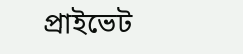প্রাইভেট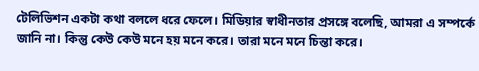টেলিভিশন একটা কথা বললে ধরে ফেলে। মিডিয়ার স্বাধীনতার প্রসঙ্গে বলেছি, আমরা এ সম্পর্কে জানি না। কিন্তু কেউ কেউ মনে হয় মনে করে। তারা মনে মনে চিন্তা করে।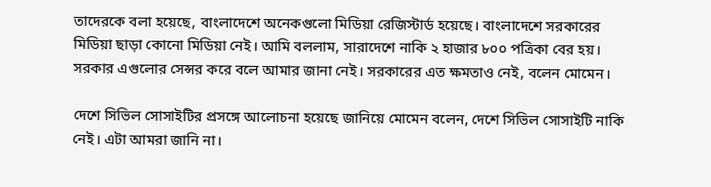তাদেরকে বলা হয়েছে, বাংলাদেশে অনেকগুলো মিডিয়া রেজিস্টার্ড হয়েছে। বাংলাদেশে সরকারের মিডিয়া ছাড়া কোনো মিডিয়া নেই। আমি বললাম, সারাদেশে নাকি ২ হাজার ৮০০ পত্রিকা বের হয়। সরকার এগুলোর সেন্সর করে বলে আমার জানা নেই। সরকারের এত ক্ষমতাও নেই, বলেন মোমেন।

দেশে সিভিল সোসাইটির প্রসঙ্গে আলোচনা হয়েছে জানিয়ে মোমেন বলেন, দেশে সিভিল সোসাইটি নাকি নেই। এটা আমরা জানি না।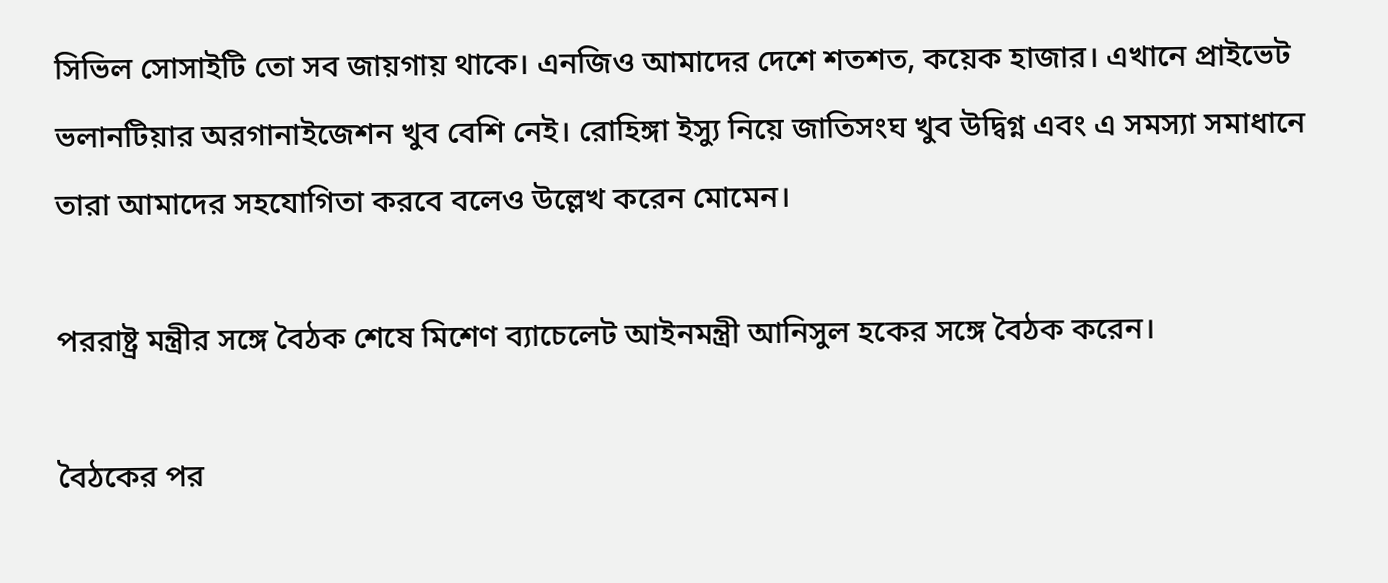সিভিল সোসাইটি তো সব জায়গায় থাকে। এনজিও আমাদের দেশে শতশত, কয়েক হাজার। এখানে প্রাইভেট ভলানটিয়ার অরগানাইজেশন খুব বেশি নেই। রোহিঙ্গা ইস্যু নিয়ে জাতিসংঘ খুব উদ্বিগ্ন এবং এ সমস্যা সমাধানে তারা আমাদের সহযোগিতা করবে বলেও উল্লেখ করেন মোমেন।

পররাষ্ট্র মন্ত্রীর সঙ্গে বৈঠক শেষে মিশেণ ব্যাচেলেট আইনমন্ত্রী আনিসুল হকের সঙ্গে বৈঠক করেন।

বৈঠকের পর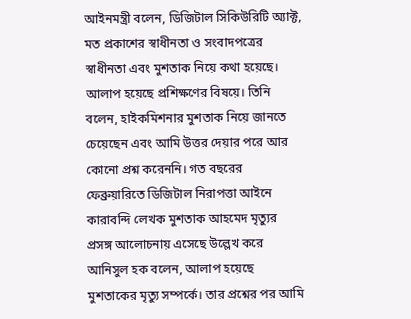আইনমন্ত্রী বলেন, ডিজিটাল সিকিউরিটি অ্যাক্ট, মত প্রকাশের স্বাধীনতা ও সংবাদপত্রের স্বাধীনতা এবং মুশতাক নিয়ে কথা হয়েছে। আলাপ হয়েছে প্রশিক্ষণের বিষয়ে। তিনি বলেন, হাইকমিশনার মুশতাক নিয়ে জানতে চেয়েছেন এবং আমি উত্তর দেয়ার পরে আর কোনো প্রশ্ন করেননি। গত বছরের ফেব্রুয়ারিতে ডিজিটাল নিরাপত্তা আইনে কারাবন্দি লেখক মুশতাক আহমেদ মৃত্যুর প্রসঙ্গ আলোচনায় এসেছে উল্লেখ করে আনিসুল হক বলেন, আলাপ হয়েছে মুশতাকের মৃত্যু সম্পর্কে। তার প্রশ্নের পর আমি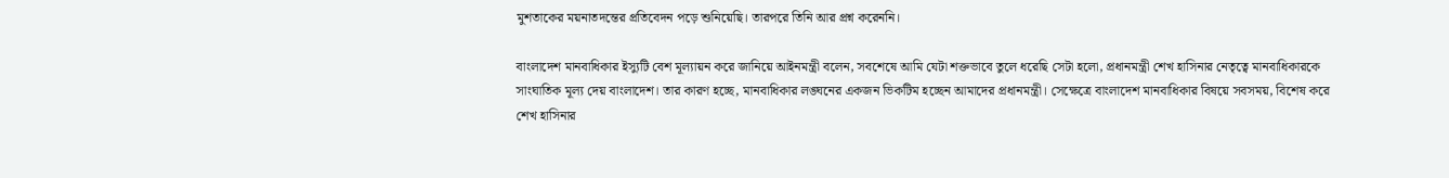মুশতাকের ময়নাতদন্তের প্রতিবেদন পড়ে শুনিয়েছি। তারপরে তিনি আর প্রশ্ন করেননি।

বাংলাদেশ মানবাধিকার ইস্যুটি বেশ মূল্যায়ন করে জানিয়ে আইনমন্ত্রী বলেন, সবশেষে আমি যেটা শক্তভাবে তুলে ধরেছি সেটা হলো, প্রধানমন্ত্রী শেখ হাসিনার নেতৃত্বে মানবাধিকারকে সাংঘাতিক মূল্য দেয় বাংলাদেশ। তার কারণ হচ্ছে, মানবাধিকার লঙ্ঘনের একজন ভিকটিম হচ্ছেন আমাদের প্রধানমন্ত্রী। সেক্ষেত্রে বাংলাদেশ মানবাধিকার বিষয়ে সবসময়, বিশেষ করে শেখ হাসিনার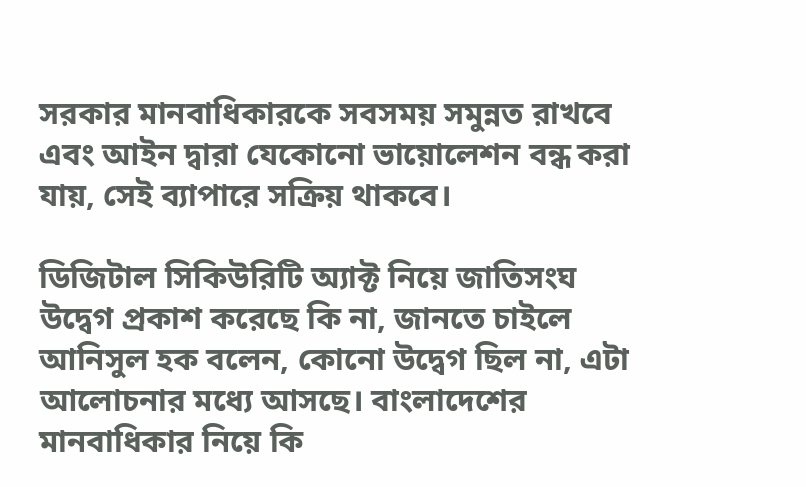সরকার মানবাধিকারকে সবসময় সমুন্নত রাখবে এবং আইন দ্বারা যেকোনো ভায়োলেশন বন্ধ করা যায়, সেই ব্যাপারে সক্রিয় থাকবে।

ডিজিটাল সিকিউরিটি অ্যাক্ট নিয়ে জাতিসংঘ উদ্বেগ প্রকাশ করেছে কি না, জানতে চাইলে আনিসুল হক বলেন, কোনো উদ্বেগ ছিল না, এটা আলোচনার মধ্যে আসছে। বাংলাদেশের মানবাধিকার নিয়ে কি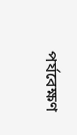পর্যবেক্ষণ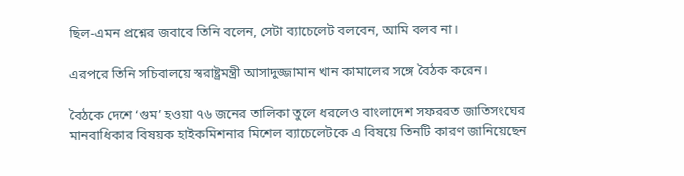ছিল-এমন প্রশ্নের জবাবে তিনি বলেন, সেটা ব্যাচেলেট বলবেন, আমি বলব না।

এরপরে তিনি সচিবালয়ে স্বরাষ্ট্রমন্ত্রী আসাদুজ্জামান খান কামালের সঙ্গে বৈঠক করেন।

বৈঠকে দেশে ‘গুম’ হওয়া ৭৬ জনের তালিকা তুলে ধরলেও বাংলাদেশ সফররত জাতিসংঘের মানবাধিকার বিষয়ক হাইকমিশনার মিশেল ব্যাচেলেটকে এ বিষয়ে তিনটি কারণ জানিয়েছেন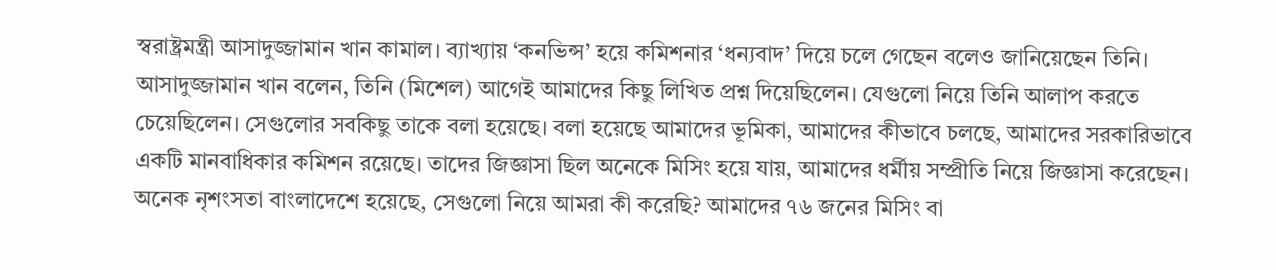স্বরাষ্ট্রমন্ত্রী আসাদুজ্জামান খান কামাল। ব্যাখ্যায় ‘কনভিন্স’ হয়ে কমিশনার ‘ধন্যবাদ’ দিয়ে চলে গেছেন বলেও জানিয়েছেন তিনি। আসাদুজ্জামান খান বলেন, তিনি (মিশেল) আগেই আমাদের কিছু লিখিত প্রশ্ন দিয়েছিলেন। যেগুলো নিয়ে তিনি আলাপ করতে চেয়েছিলেন। সেগুলোর সবকিছু তাকে বলা হয়েছে। বলা হয়েছে আমাদের ভূমিকা, আমাদের কীভাবে চলছে, আমাদের সরকারিভাবে একটি মানবাধিকার কমিশন রয়েছে। তাদের জিজ্ঞাসা ছিল অনেকে মিসিং হয়ে যায়, আমাদের ধর্মীয় সম্প্রীতি নিয়ে জিজ্ঞাসা করেছেন। অনেক নৃশংসতা বাংলাদেশে হয়েছে, সেগুলো নিয়ে আমরা কী করেছি? আমাদের ৭৬ জনের মিসিং বা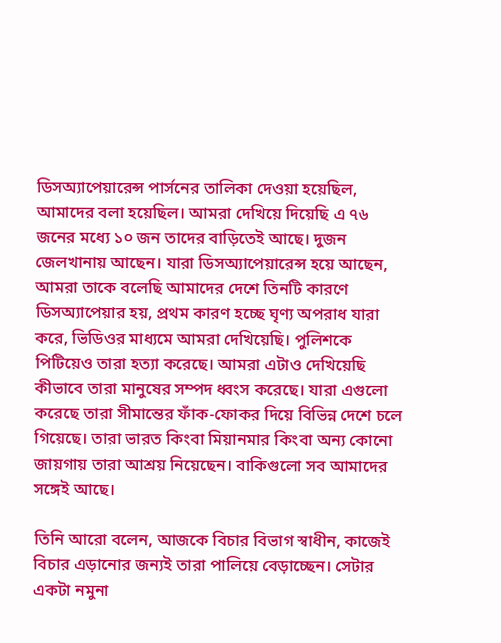ডিসঅ্যাপেয়ারেন্স পার্সনের তালিকা দেওয়া হয়েছিল, আমাদের বলা হয়েছিল। আমরা দেখিয়ে দিয়েছি এ ৭৬ জনের মধ্যে ১০ জন তাদের বাড়িতেই আছে। দুজন জেলখানায় আছেন। যারা ডিসঅ্যাপেয়ারেন্স হয়ে আছেন, আমরা তাকে বলেছি আমাদের দেশে তিনটি কারণে ডিসঅ্যাপেয়ার হয়, প্রথম কারণ হচ্ছে ঘৃণ্য অপরাধ যারা করে, ভিডিওর মাধ্যমে আমরা দেখিয়েছি। পুলিশকে পিটিয়েও তারা হত্যা করেছে। আমরা এটাও দেখিয়েছি কীভাবে তারা মানুষের সম্পদ ধ্বংস করেছে। যারা এগুলো করেছে তারা সীমান্তের ফাঁক-ফোকর দিয়ে বিভিন্ন দেশে চলে গিয়েছে। তারা ভারত কিংবা মিয়ানমার কিংবা অন্য কোনো জায়গায় তারা আশ্রয় নিয়েছেন। বাকিগুলো সব আমাদের সঙ্গেই আছে।

তিনি আরো বলেন, আজকে বিচার বিভাগ স্বাধীন, কাজেই বিচার এড়ানোর জন্যই তারা পালিয়ে বেড়াচ্ছেন। সেটার একটা নমুনা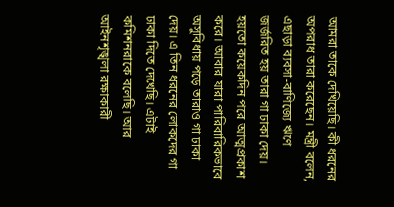আমরা তাকে দেখিয়েছি। কী ধরনের অপরাধ তারা করেছেন। মন্ত্রী বলেন, এছাড়া ব্যবসা-বাণিজ্যে ঋণে জর্জরিত হয় তারা গা ঢাকা দেয়। হয়তো কয়েকদিন পরে আত্মপ্রকাশ করে। আবার যারা পারিবারিকভাবে অসুবিধায় পড়ে তারাও গা ঢাকা দেয়। এ তিন ধরনের লোকদের গা ঢাকা দিতে দেখেছি। এটাই কমিশনরাকে বলেছি। আর আইনশৃঙ্খলা রক্ষাকারী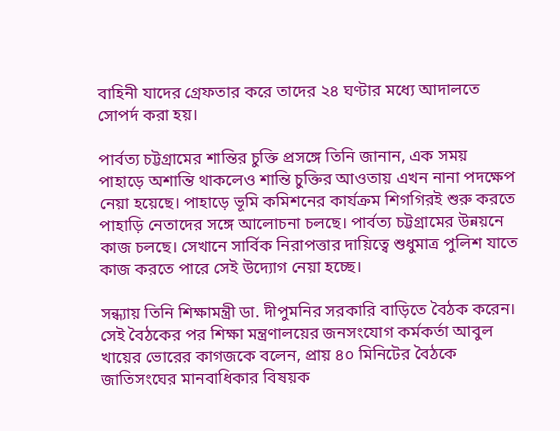বাহিনী যাদের গ্রেফতার করে তাদের ২৪ ঘণ্টার মধ্যে আদালতে সোপর্দ করা হয়।

পার্বত্য চট্টগ্রামের শান্তির চুক্তি প্রসঙ্গে তিনি জানান, এক সময় পাহাড়ে অশান্তি থাকলেও শান্তি চুক্তির আওতায় এখন নানা পদক্ষেপ নেয়া হয়েছে। পাহাড়ে ভূমি কমিশনের কার্যক্রম শিগগিরই শুরু করতে পাহাড়ি নেতাদের সঙ্গে আলোচনা চলছে। পার্বত্য চট্টগ্রামের উন্নয়নে কাজ চলছে। সেখানে সার্বিক নিরাপত্তার দায়িত্বে শুধুমাত্র পুলিশ যাতে কাজ করতে পারে সেই উদ্যোগ নেয়া হচ্ছে।

সন্ধ্যায় তিনি শিক্ষামন্ত্রী ডা. দীপুমনির সরকারি বাড়িতে বৈঠক করেন। সেই বৈঠকের পর শিক্ষা মন্ত্রণালয়ের জনসংযোগ কর্মকর্তা আবুল খায়ের ভোরের কাগজকে বলেন, প্রায় ৪০ মিনিটের বৈঠকে জাতিসংঘের মানবাধিকার বিষয়ক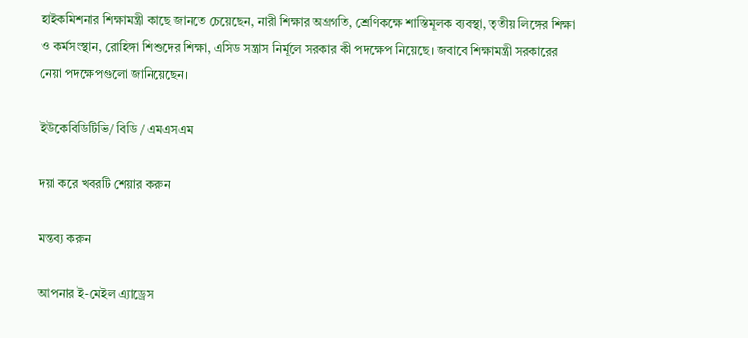হাইকমিশনার শিক্ষামন্ত্রী কাছে জানতে চেয়েছেন, নারী শিক্ষার অগ্রগতি, শ্রেণিকক্ষে শাস্তিমূলক ব্যবস্থা, তৃতীয় লিঙ্গের শিক্ষা ও কর্মসংস্থান, রোহিঙ্গা শিশুদের শিক্ষা, এসিড সন্ত্রাস নির্মূলে সরকার কী পদক্ষেপ নিয়েছে। জবাবে শিক্ষামন্ত্রী সরকারের নেয়া পদক্ষেপগুলো জানিয়েছেন।

ইউকেবিডিটিভি/ বিডি / এমএসএম

দয়া করে খবরটি শেয়ার করুন

মন্তব্য করুন

আপনার ই-মেইল এ্যাড্রেস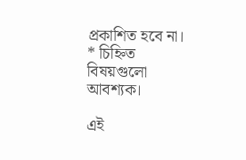প্রকাশিত হবে না। * চিহ্নিত বিষয়গুলো আবশ্যক।

এই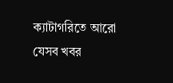ক্যাটাগরিতে আরো যেসব খবর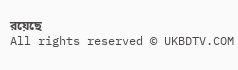রয়েছে
All rights reserved © UKBDTV.COM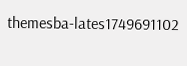themesba-lates1749691102